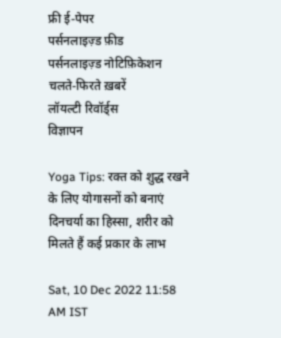फ्री ई-पेपर
पर्सनलाइज़्ड फ़ीड
पर्सनलाइज़्ड नोटिफ़िकेशन
चलते-फिरते ख़बरें
लॉयल्टी रिवॉर्ड्स
विज्ञापन

Yoga Tips: रक्त को शुद्ध रखने के लिए योगासनों को बनाएं दिनचर्या का हिस्सा, शरीर को मिलते हैं कई प्रकार के लाभ

Sat, 10 Dec 2022 11:58 AM IST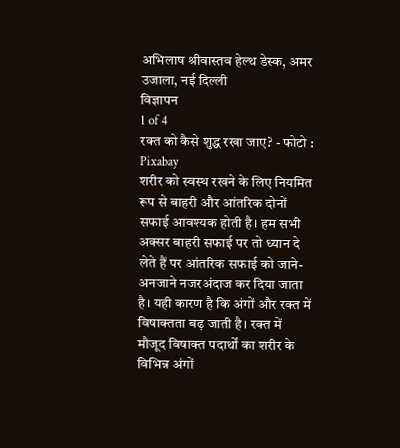अभिलाष श्रीवास्तव हेल्थ डेस्क, अमर उजाला, नई दिल्ली
विज्ञापन
1 of 4
रक्त को कैसे शुद्ध रखा जाए? - फोटो : Pixabay
शरीर को स्वस्थ रखने के लिए नियमित रूप से बाहरी और आंतरिक दोनों सफाई आवश्यक होती है। हम सभी अक्सर बाहरी सफाई पर तो ध्यान दे लेते हैं पर आंतरिक सफाई को जाने-अनजाने नजरअंदाज कर दिया जाता है। यही कारण है कि अंगों और रक्त में विषाक्तता बढ़ जाती है। रक्त में मौजूद विषाक्त पदार्थों का शरीर के विभिन्न अंगों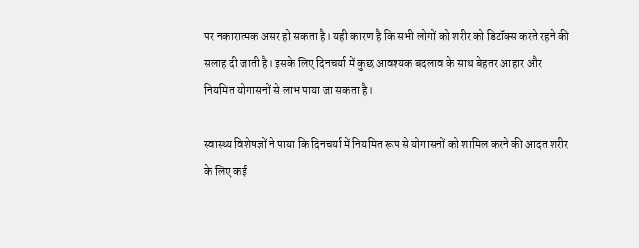पर नकारात्मक असर हो सकता है। यही कारण है कि सभी लोगों को शरीर को डिटॉक्स करते रहने की सलाह दी जाती है। इसके लिए दिनचर्या में कुछ आवश्यक बदलाव के साथ बेहतर आहार और नियमित योगासनों से लाभ पाया जा सकता है।

स्वास्थ्य विशेषज्ञों ने पाया कि दिनचर्या में नियमित रूप से योगासनों को शामिल करने की आदत शरीर के लिए कई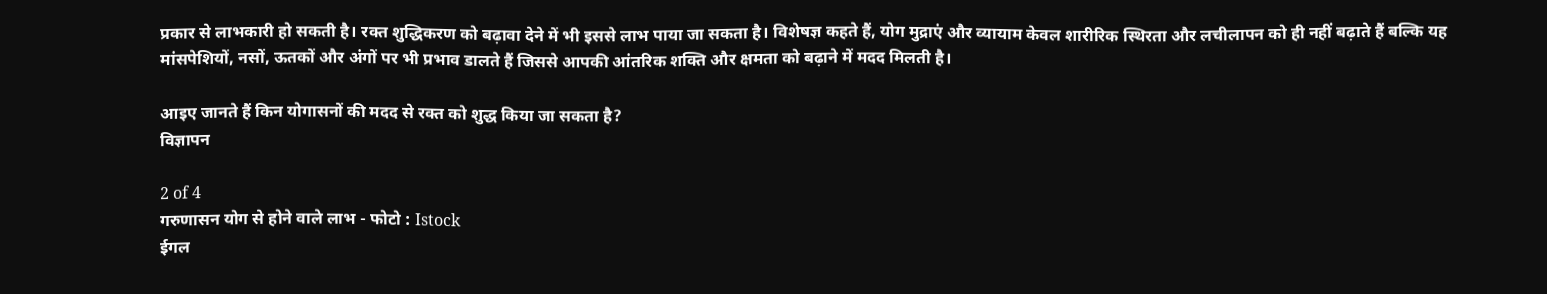प्रकार से लाभकारी हो सकती है। रक्त शुद्धिकरण को बढ़ावा देने में भी इससे लाभ पाया जा सकता है। विशेषज्ञ कहते हैं, योग मुद्राएं और व्यायाम केवल शारीरिक स्थिरता और लचीलापन को ही नहीं बढ़ाते हैं बल्कि यह मांसपेशियों, नसों, ऊतकों और अंगों पर भी प्रभाव डालते हैं जिससे आपकी आंतरिक शक्ति और क्षमता को बढ़ाने में मदद मिलती है।

आइए जानते हैं किन योगासनों की मदद से रक्त को शुद्ध किया जा सकता है?
विज्ञापन

2 of 4
गरुणासन योग से होने वाले लाभ - फोटो : Istock
ईगल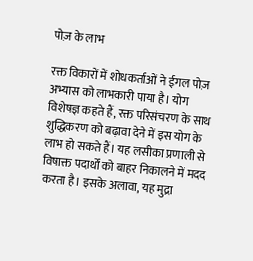पोज़ के लाभ

रक्त विकारों में शोधकर्ताओं ने ईगल पोज़ अभ्यास को लाभकारी पाया है। योग विशेषज्ञ कहते हैं, रक्त परिसंचरण के साथ शुद्धिकरण को बढ़ावा देने में इस योग के लाभ हो सकते हैं। यह लसीका प्रणाली से विषाक्त पदार्थों को बाहर निकालने में मदद करता है। इसके अलावा, यह मुद्रा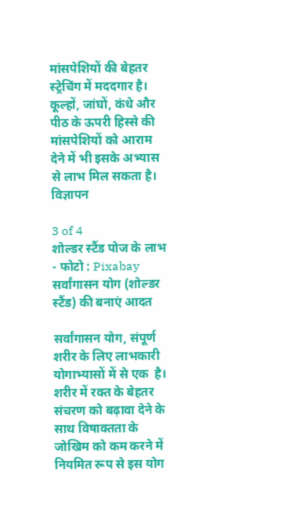मांसपेशियों की बेहतर स्ट्रेचिंग में मददगार है। कूल्हों, जांघों, कंधे और पीठ के ऊपरी हिस्से की मांसपेशियों को आराम देने में भी इसके अभ्यास से लाभ मिल सकता है।
विज्ञापन

3 of 4
शोल्डर स्टैंड पोज के लाभ - फोटो : Pixabay
सर्वांगासन योग (शोल्डर स्टैंड) की बनाएं आदत

सर्वांगासन योग, संपूर्ण शरीर के लिए लाभकारी योगाभ्यासों में से एक  है। शरीर में रक्त के बेहतर संचरण को बढ़ावा देने के साथ विषाक्तता के जोखिम को कम करने में नियमित रूप से इस योग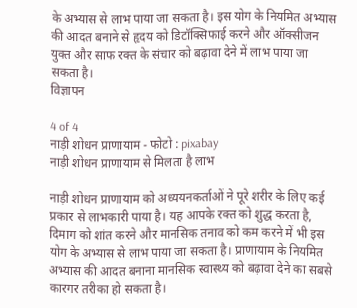के अभ्यास से लाभ पाया जा सकता है। इस योग के नियमित अभ्यास की आदत बनाने से हृदय को डिटॉक्सिफाई करने और ऑक्सीजन युक्त और साफ रक्त के संचार को बढ़ावा देने में लाभ पाया जा सकता है।
विज्ञापन

4 of 4
नाड़ी शोधन प्राणायाम - फोटो : pixabay
नाड़ी शोधन प्राणायाम से मिलता है लाभ

नाड़ी शोधन प्राणायाम को अध्ययनकर्ताओं ने पूरे शरीर के लिए कई प्रकार से लाभकारी पाया है। यह आपके रक्त को शुद्ध करता है, दिमाग को शांत करने और मानसिक तनाव को कम करने में भी इस योग के अभ्यास से लाभ पाया जा सकता है। प्राणायाम के नियमित अभ्यास की आदत बनाना मानसिक स्वास्थ्य को बढ़ावा देने का सबसे कारगर तरीका हो सकता है।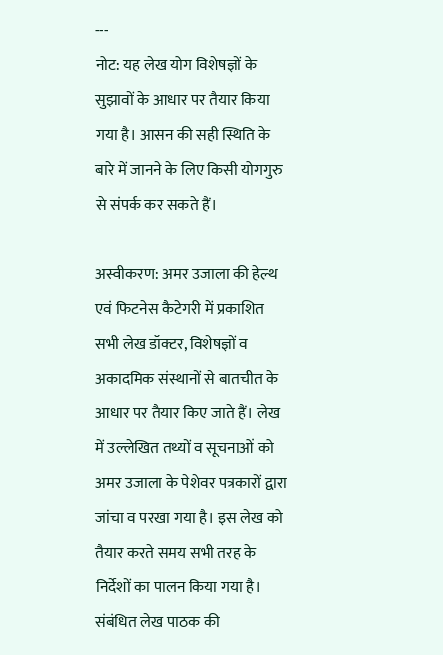---
नोट: यह लेख योग विशेषज्ञों के सुझावों के आधार पर तैयार किया गया है। आसन की सही स्थिति के बारे में जानने के लिए किसी योगगुरु से संपर्क कर सकते हैं।

अस्वीकरण: अमर उजाला की हेल्थ एवं फिटनेस कैटेगरी में प्रकाशित सभी लेख डॉक्टर, विशेषज्ञों व अकादमिक संस्थानों से बातचीत के आधार पर तैयार किए जाते हैं। लेख में उल्लेखित तथ्यों व सूचनाओं को अमर उजाला के पेशेवर पत्रकारों द्वारा जांचा व परखा गया है। इस लेख को तैयार करते समय सभी तरह के निर्देशों का पालन किया गया है। संबंधित लेख पाठक की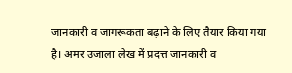जानकारी व जागरूकता बढ़ाने के लिए तैयार किया गया है। अमर उजाला लेख में प्रदत्त जानकारी व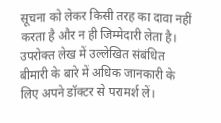सूचना को लेकर किसी तरह का दावा नहीं करता है और न ही जिम्मेदारी लेता है। उपरोक्त लेख में उल्लेखित संबंधित बीमारी के बारे में अधिक जानकारी के लिए अपने डॉक्टर से परामर्श लें।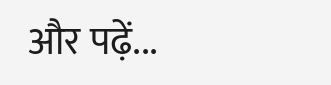और पढ़ें...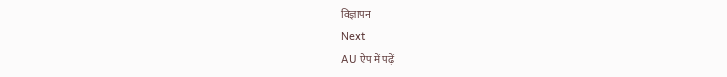विज्ञापन
Next
AU ऐप में पढ़ें